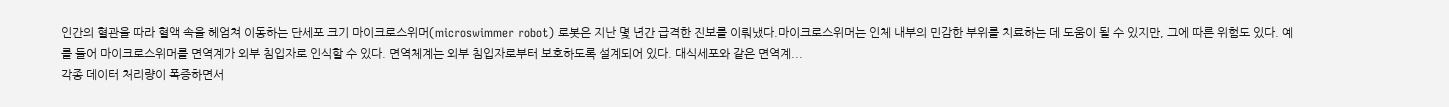인간의 혈관을 따라 혈액 속을 헤엄쳐 이동하는 단세포 크기 마이크로스위머(microswimmer robot) 로봇은 지난 몇 년간 급격한 진보를 이뤄냈다.마이크로스위머는 인체 내부의 민감한 부위를 치료하는 데 도움이 될 수 있지만, 그에 따른 위험도 있다. 예를 들어 마이크로스위머를 면역계가 외부 침입자로 인식할 수 있다. 면역체계는 외부 침입자로부터 보호하도록 설계되어 있다. 대식세포와 같은 면역계...
각종 데이터 처리량이 폭증하면서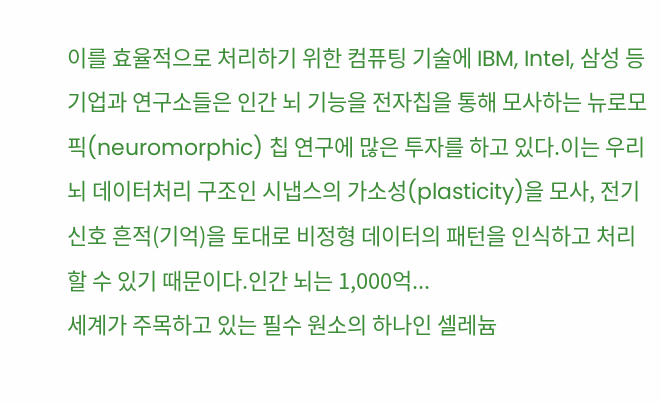이를 효율적으로 처리하기 위한 컴퓨팅 기술에 IBM, Intel, 삼성 등 기업과 연구소들은 인간 뇌 기능을 전자칩을 통해 모사하는 뉴로모픽(neuromorphic) 칩 연구에 많은 투자를 하고 있다.이는 우리 뇌 데이터처리 구조인 시냅스의 가소성(plasticity)을 모사, 전기신호 흔적(기억)을 토대로 비정형 데이터의 패턴을 인식하고 처리할 수 있기 때문이다.인간 뇌는 1,000억...
세계가 주목하고 있는 필수 원소의 하나인 셀레늄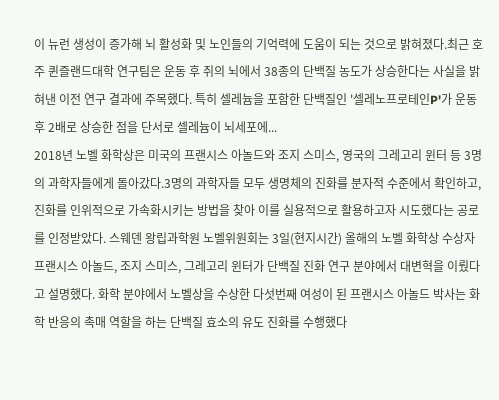이 뉴런 생성이 증가해 뇌 활성화 및 노인들의 기억력에 도움이 되는 것으로 밝혀졌다.최근 호주 퀸즐랜드대학 연구팀은 운동 후 쥐의 뇌에서 38종의 단백질 농도가 상승한다는 사실을 밝혀낸 이전 연구 결과에 주목했다. 특히 셀레늄을 포함한 단백질인 '셀레노프로테인P'가 운동 후 2배로 상승한 점을 단서로 셀레늄이 뇌세포에...
2018년 노벨 화학상은 미국의 프랜시스 아놀드와 조지 스미스, 영국의 그레고리 윈터 등 3명의 과학자들에게 돌아갔다.3명의 과학자들 모두 생명체의 진화를 분자적 수준에서 확인하고, 진화를 인위적으로 가속화시키는 방법을 찾아 이를 실용적으로 활용하고자 시도했다는 공로를 인정받았다. 스웨덴 왕립과학원 노벨위원회는 3일(현지시간) 올해의 노벨 화학상 수상자 프랜시스 아놀드, 조지 스미스, 그레고리 윈터가 단백질 진화 연구 분야에서 대변혁을 이뤘다고 설명했다. 화학 분야에서 노벨상을 수상한 다섯번째 여성이 된 프랜시스 아놀드 박사는 화학 반응의 촉매 역할을 하는 단백질 효소의 유도 진화를 수행했다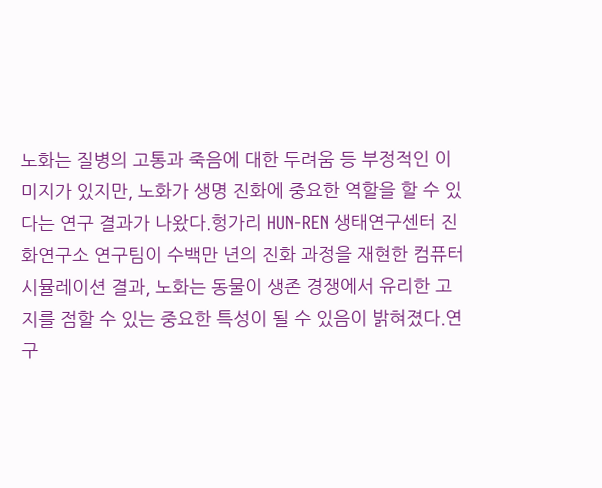노화는 질병의 고통과 죽음에 대한 두려움 등 부정적인 이미지가 있지만, 노화가 생명 진화에 중요한 역할을 할 수 있다는 연구 결과가 나왔다.헝가리 HUN-REN 생태연구센터 진화연구소 연구팀이 수백만 년의 진화 과정을 재현한 컴퓨터 시뮬레이션 결과, 노화는 동물이 생존 경쟁에서 유리한 고지를 점할 수 있는 중요한 특성이 될 수 있음이 밝혀졌다.연구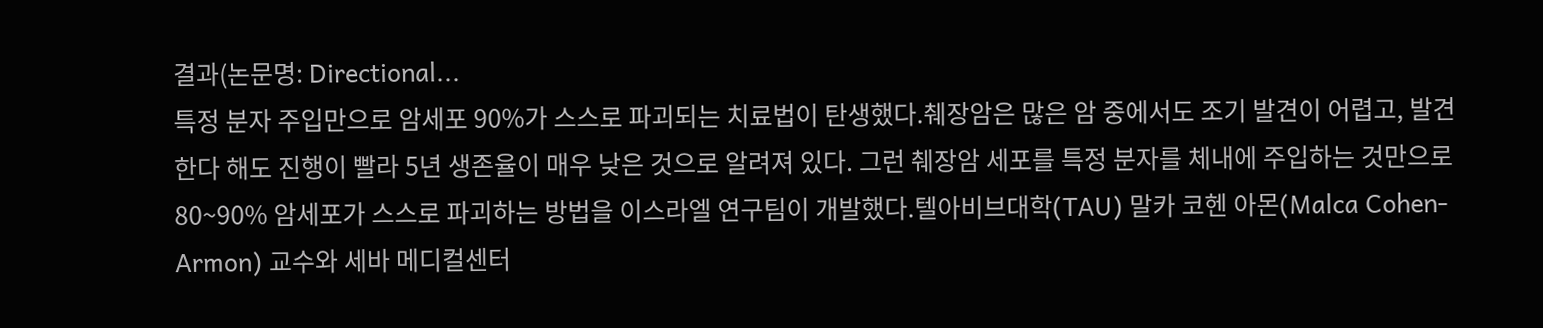결과(논문명: Directional...
특정 분자 주입만으로 암세포 90%가 스스로 파괴되는 치료법이 탄생했다.췌장암은 많은 암 중에서도 조기 발견이 어렵고, 발견한다 해도 진행이 빨라 5년 생존율이 매우 낮은 것으로 알려져 있다. 그런 췌장암 세포를 특정 분자를 체내에 주입하는 것만으로 80~90% 암세포가 스스로 파괴하는 방법을 이스라엘 연구팀이 개발했다.텔아비브대학(TAU) 말카 코헨 아몬(Malca Cohen-Armon) 교수와 세바 메디컬센터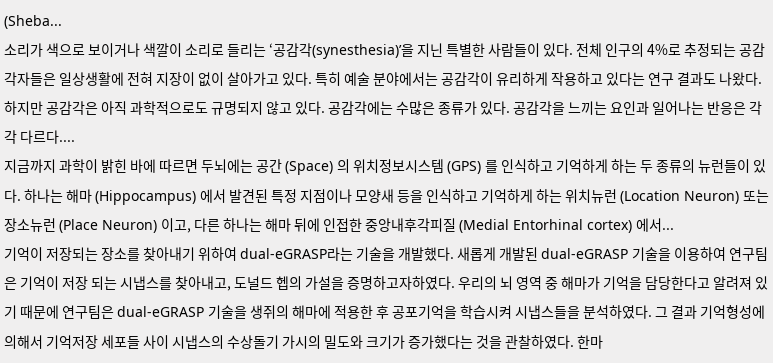(Sheba...
소리가 색으로 보이거나 색깔이 소리로 들리는 ‘공감각(synesthesia)’을 지닌 특별한 사람들이 있다. 전체 인구의 4%로 추정되는 공감각자들은 일상생활에 전혀 지장이 없이 살아가고 있다. 특히 예술 분야에서는 공감각이 유리하게 작용하고 있다는 연구 결과도 나왔다. 하지만 공감각은 아직 과학적으로도 규명되지 않고 있다. 공감각에는 수많은 종류가 있다. 공감각을 느끼는 요인과 일어나는 반응은 각각 다르다....
지금까지 과학이 밝힌 바에 따르면 두뇌에는 공간 (Space) 의 위치정보시스템 (GPS) 를 인식하고 기억하게 하는 두 종류의 뉴런들이 있다. 하나는 해마 (Hippocampus) 에서 발견된 특정 지점이나 모양새 등을 인식하고 기억하게 하는 위치뉴런 (Location Neuron) 또는 장소뉴런 (Place Neuron) 이고, 다른 하나는 해마 뒤에 인접한 중앙내후각피질 (Medial Entorhinal cortex) 에서...
기억이 저장되는 장소를 찾아내기 위하여 dual-eGRASP라는 기술을 개발했다. 새롭게 개발된 dual-eGRASP 기술을 이용하여 연구팀은 기억이 저장 되는 시냅스를 찾아내고, 도널드 헵의 가설을 증명하고자하였다. 우리의 뇌 영역 중 해마가 기억을 담당한다고 알려져 있기 때문에 연구팀은 dual-eGRASP 기술을 생쥐의 해마에 적용한 후 공포기억을 학습시켜 시냅스들을 분석하였다. 그 결과 기억형성에 의해서 기억저장 세포들 사이 시냅스의 수상돌기 가시의 밀도와 크기가 증가했다는 것을 관찰하였다. 한마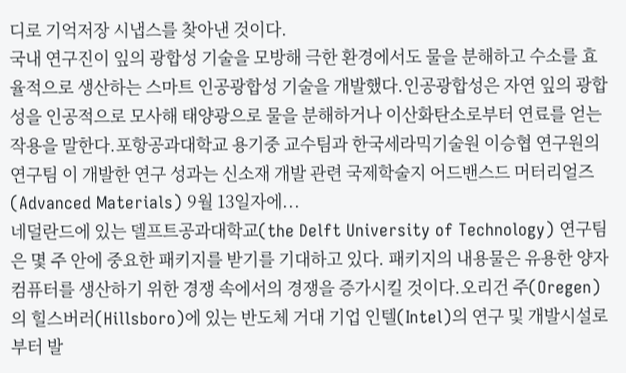디로 기억저장 시냅스를 찾아낸 것이다.
국내 연구진이 잎의 광합성 기술을 모방해 극한 환경에서도 물을 분해하고 수소를 효율적으로 생산하는 스마트 인공광합성 기술을 개발했다.인공광합성은 자연 잎의 광합성을 인공적으로 모사해 태양광으로 물을 분해하거나 이산화탄소로부터 연료를 얻는 작용을 말한다.포항공과대학교 용기중 교수팀과 한국세라믹기술원 이승협 연구원의 연구팀 이 개발한 연구 성과는 신소재 개발 관련 국제학술지 어드밴스드 머터리얼즈(Advanced Materials) 9월 13일자에...
네덜란드에 있는 델프트공과대학교(the Delft University of Technology) 연구팀은 몇 주 안에 중요한 패키지를 받기를 기대하고 있다. 패키지의 내용물은 유용한 양자 컴퓨터를 생산하기 위한 경쟁 속에서의 경쟁을 증가시킬 것이다.오리건 주(Oregen)의 힐스버러(Hillsboro)에 있는 반도체 거대 기업 인텔(Intel)의 연구 및 개발시설로부터 발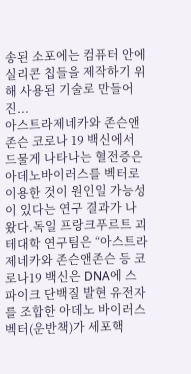송된 소포에는 컴퓨터 안에 실리콘 칩들을 제작하기 위해 사용된 기술로 만들어진...
아스트라제네카와 존슨앤존슨 코로나 19 백신에서 드물게 나타나는 혈전증은 아데노바이러스를 벡터로 이용한 것이 원인일 가능성이 있다는 연구 결과가 나왔다.독일 프랑크푸르트 괴테대학 연구팀은 “아스트라제네카와 존슨앤존슨 등 코로나19 백신은 DNA에 스파이크 단백질 발현 유전자를 조합한 아데노 바이러스 벡터(운반책)가 세포핵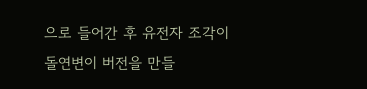으로 들어간 후 유전자 조각이 돌연변이 버전을 만들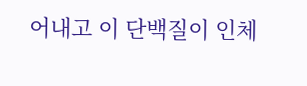어내고 이 단백질이 인체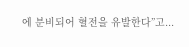에 분비되어 혈전을 유발한다”고...